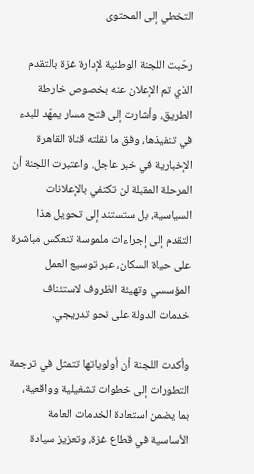التخطي إلى المحتوى

رحّبت اللجنة الوطنية لإدارة غزة بالتقدم الذي تم الإعلان عنه بخصوص خارطة الطريق، وأشارت إلى فتح مسار يمهّد للبدء في تنفيذها، وفق ما نقلته قناة القاهرة الإخبارية في خبر عاجل. واعتبرت اللجنة أن المرحلة المقبلة لن تكتفي بالإعلانات السياسية، بل ستستند إلى تحويل هذا التقدم إلى إجراءات ملموسة تنعكس مباشرة على حياة السكان، عبر توسيع العمل المؤسسي وتهيئة الظروف لاستئناف خدمات الدولة على نحو تدريجي.

وأكدت اللجنة أن أولوياتها تتمثل في ترجمة التطورات إلى خطوات تشغيلية وواقعية، بما يضمن استعادة الخدمات العامة الأساسية في قطاع غزة، وتعزيز سيادة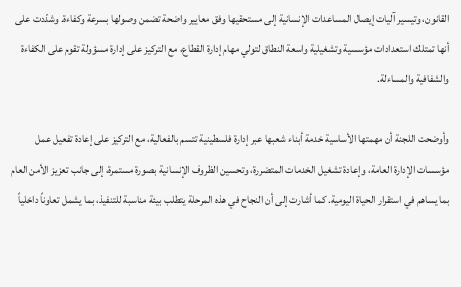القانون، وتيسير آليات إيصال المساعدات الإنسانية إلى مستحقيها وفق معايير واضحة تضمن وصولها بسرعة وكفاءة. وشدّدت على أنها تمتلك استعدادات مؤسسية وتشغيلية واسعة النطاق لتولي مهام إدارة القطاع، مع التركيز على إدارة مسؤولة تقوم على الكفاءة والشفافية والمساءلة.

وأوضحت اللجنة أن مهمتها الأساسية خدمة أبناء شعبها عبر إدارة فلسطينية تتسم بالفعالية، مع التركيز على إعادة تفعيل عمل مؤسسات الإدارة العامة، وإعادة تشغيل الخدمات المتضررة، وتحسين الظروف الإنسانية بصورة مستمرة، إلى جانب تعزيز الأمن العام بما يساهم في استقرار الحياة اليومية. كما أشارت إلى أن النجاح في هذه المرحلة يتطلب بيئة مناسبة للتنفيذ، بما يشمل تعاوناً داخلياً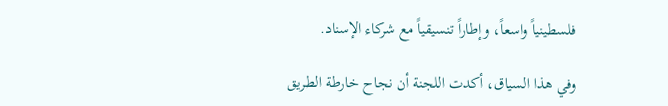فلسطينياً واسعاً، وإطاراً تنسيقياً مع شركاء الإسناد.

وفي هذا السياق، أكدت اللجنة أن نجاح خارطة الطريق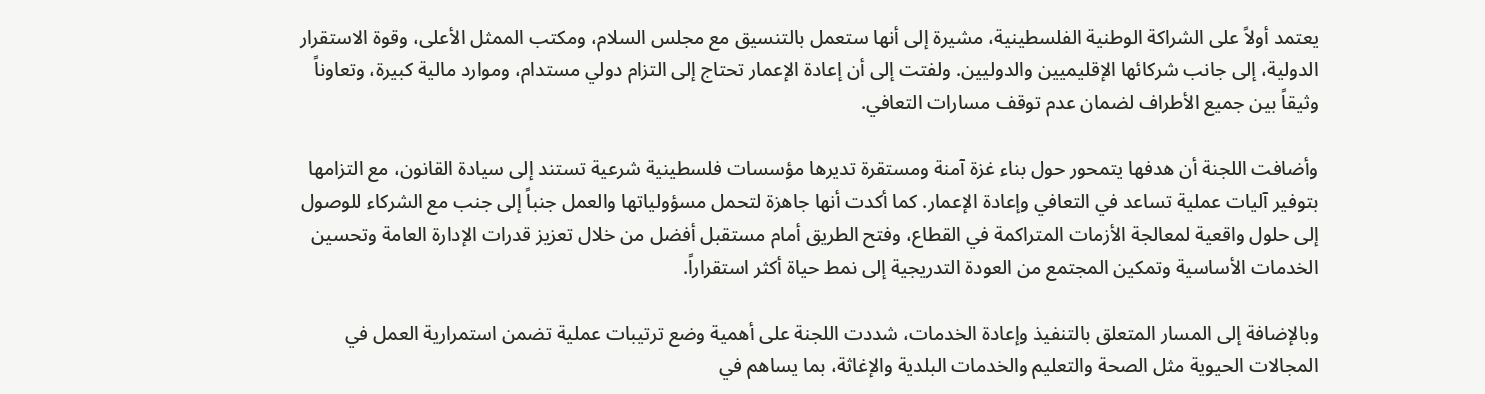يعتمد أولاً على الشراكة الوطنية الفلسطينية، مشيرة إلى أنها ستعمل بالتنسيق مع مجلس السلام، ومكتب الممثل الأعلى، وقوة الاستقرار الدولية، إلى جانب شركائها الإقليميين والدوليين. ولفتت إلى أن إعادة الإعمار تحتاج إلى التزام دولي مستدام، وموارد مالية كبيرة، وتعاوناً وثيقاً بين جميع الأطراف لضمان عدم توقف مسارات التعافي.

وأضافت اللجنة أن هدفها يتمحور حول بناء غزة آمنة ومستقرة تديرها مؤسسات فلسطينية شرعية تستند إلى سيادة القانون، مع التزامها بتوفير آليات عملية تساعد في التعافي وإعادة الإعمار. كما أكدت أنها جاهزة لتحمل مسؤولياتها والعمل جنباً إلى جنب مع الشركاء للوصول إلى حلول واقعية لمعالجة الأزمات المتراكمة في القطاع، وفتح الطريق أمام مستقبل أفضل من خلال تعزيز قدرات الإدارة العامة وتحسين الخدمات الأساسية وتمكين المجتمع من العودة التدريجية إلى نمط حياة أكثر استقراراً.

وبالإضافة إلى المسار المتعلق بالتنفيذ وإعادة الخدمات، شددت اللجنة على أهمية وضع ترتيبات عملية تضمن استمرارية العمل في المجالات الحيوية مثل الصحة والتعليم والخدمات البلدية والإغاثة، بما يساهم في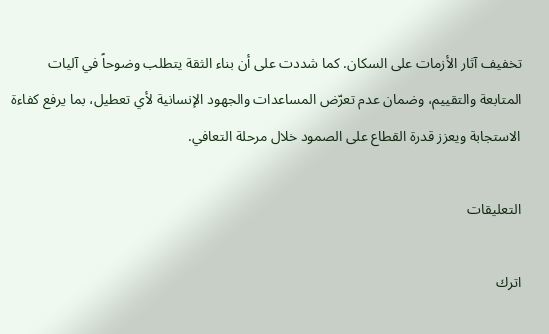تخفيف آثار الأزمات على السكان. كما شددت على أن بناء الثقة يتطلب وضوحاً في آليات المتابعة والتقييم، وضمان عدم تعرّض المساعدات والجهود الإنسانية لأي تعطيل، بما يرفع كفاءة الاستجابة ويعزز قدرة القطاع على الصمود خلال مرحلة التعافي.

التعليقات

اترك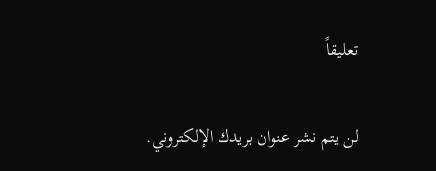تعليقاً

لن يتم نشر عنوان بريدك الإلكتروني.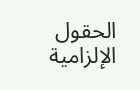الحقول الإلزامية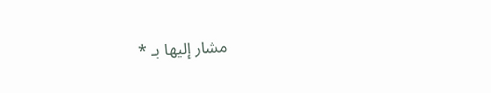مشار إليها بـ *